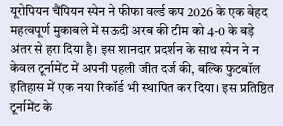यूरोपियन चैंपियन स्पेन ने फीफा वर्ल्ड कप 2026 के एक बेहद महत्वपूर्ण मुकाबले में सऊदी अरब की टीम को 4-0 के बड़े अंतर से हरा दिया है। इस शानदार प्रदर्शन के साथ स्पेन ने न केवल टूर्नामेंट में अपनी पहली जीत दर्ज की, बल्कि फुटबॉल इतिहास में एक नया रिकॉर्ड भी स्थापित कर दिया। इस प्रतिष्ठित टूर्नामेंट के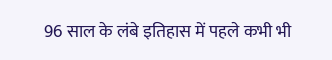96 साल के लंबे इतिहास में पहले कभी भी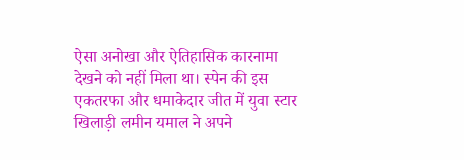ऐसा अनोखा और ऐतिहासिक कारनामा देखने को नहीं मिला था। स्पेन की इस एकतरफा और धमाकेदार जीत में युवा स्टार खिलाड़ी लमीन यमाल ने अपने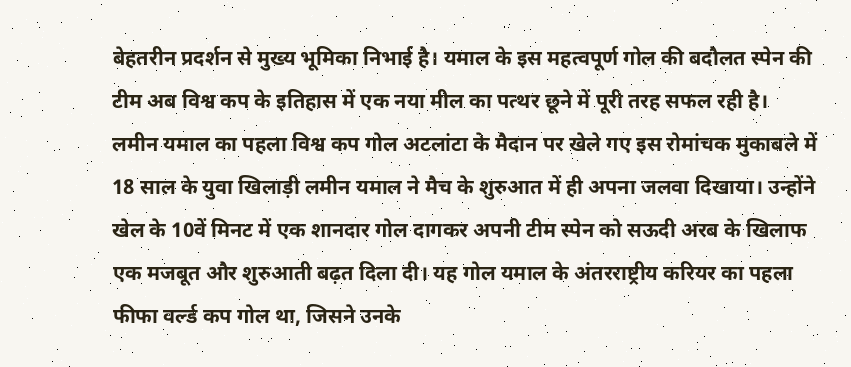बेहतरीन प्रदर्शन से मुख्य भूमिका निभाई है। यमाल के इस महत्वपूर्ण गोल की बदौलत स्पेन की टीम अब विश्व कप के इतिहास में एक नया मील का पत्थर छूने में पूरी तरह सफल रही है।
लमीन यमाल का पहला विश्व कप गोल अटलांटा के मैदान पर खेले गए इस रोमांचक मुकाबले में 18 साल के युवा खिलाड़ी लमीन यमाल ने मैच के शुरुआत में ही अपना जलवा दिखाया। उन्होंने खेल के 10वें मिनट में एक शानदार गोल दागकर अपनी टीम स्पेन को सऊदी अरब के खिलाफ एक मजबूत और शुरुआती बढ़त दिला दी। यह गोल यमाल के अंतरराष्ट्रीय करियर का पहला फीफा वर्ल्ड कप गोल था, जिसने उनके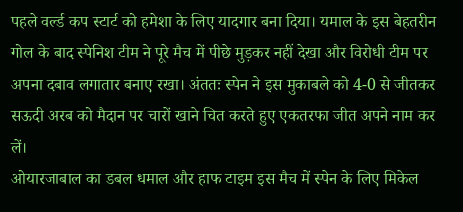पहले वर्ल्ड कप स्टार्ट को हमेशा के लिए यादगार बना दिया। यमाल के इस बेहतरीन गोल के बाद स्पेनिश टीम ने पूरे मैच में पीछे मुड़कर नहीं देखा और विरोधी टीम पर अपना दबाव लगातार बनाए रखा। अंततः स्पेन ने इस मुकाबले को 4-0 से जीतकर सऊदी अरब को मैदान पर चारों खाने चित करते हुए एकतरफा जीत अपने नाम कर लें।
ओयारजाबाल का डबल धमाल और हाफ टाइम इस मैच में स्पेन के लिए मिकेल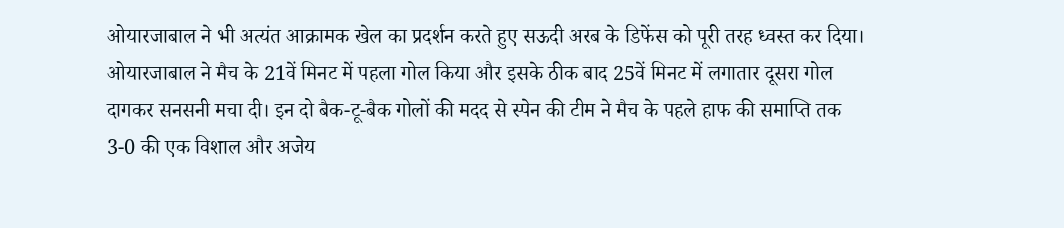ओयारजाबाल ने भी अत्यंत आक्रामक खेल का प्रदर्शन करते हुए सऊदी अरब के डिफेंस को पूरी तरह ध्वस्त कर दिया। ओयारजाबाल ने मैच के 21वें मिनट में पहला गोल किया और इसके ठीक बाद 25वें मिनट में लगातार दूसरा गोल दागकर सनसनी मचा दी। इन दो बैक-टू-बैक गोलों की मदद से स्पेन की टीम ने मैच के पहले हाफ की समाप्ति तक 3-0 की एक विशाल और अजेय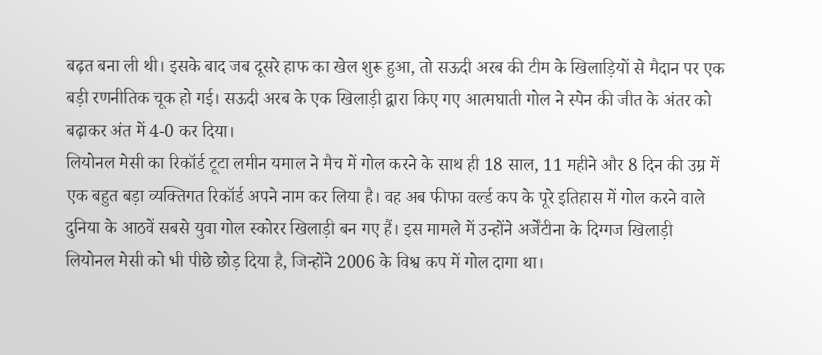बढ़त बना ली थी। इसके बाद जब दूसरे हाफ का खेल शुरू हुआ, तो सऊदी अरब की टीम के खिलाड़ियों से मैदान पर एक बड़ी रणनीतिक चूक हो गई। सऊदी अरब के एक खिलाड़ी द्वारा किए गए आत्मघाती गोल ने स्पेन की जीत के अंतर को बढ़ाकर अंत में 4-0 कर दिया।
लियोनल मेसी का रिकॉर्ड टूटा लमीन यमाल ने मैच में गोल करने के साथ ही 18 साल, 11 महीने और 8 दिन की उम्र में एक बहुत बड़ा व्यक्तिगत रिकॉर्ड अपने नाम कर लिया है। वह अब फीफा वर्ल्ड कप के पूरे इतिहास में गोल करने वाले दुनिया के आठवें सबसे युवा गोल स्कोरर खिलाड़ी बन गए हैं। इस मामले में उन्होंने अर्जेंटीना के दिग्गज खिलाड़ी लियोनल मेसी को भी पीछे छोड़ दिया है, जिन्होंने 2006 के विश्व कप में गोल दागा था।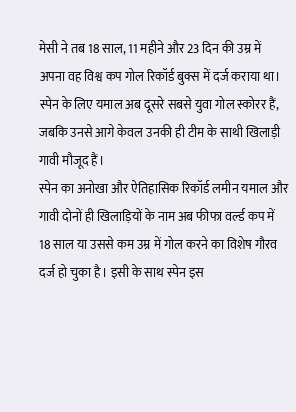मेसी ने तब 18 साल, 11 महीने और 23 दिन की उम्र में अपना वह विश्व कप गोल रिकॉर्ड बुक्स में दर्ज कराया था। स्पेन के लिए यमाल अब दूसरे सबसे युवा गोल स्कोरर हैं, जबकि उनसे आगे केवल उनकी ही टीम के साथी खिलाड़ी गावी मौजूद हैं।
स्पेन का अनोखा और ऐतिहासिक रिकॉर्ड लमीन यमाल और गावी दोनों ही खिलाड़ियों के नाम अब फीफा वर्ल्ड कप में 18 साल या उससे कम उम्र में गोल करने का विशेष गौरव दर्ज हो चुका है। इसी के साथ स्पेन इस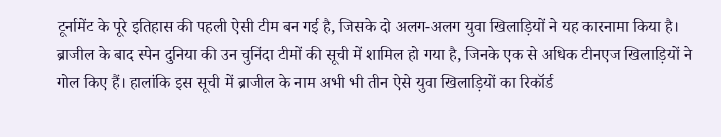टूर्नामेंट के पूरे इतिहास की पहली ऐसी टीम बन गई है, जिसके दो अलग-अलग युवा खिलाड़ियों ने यह कारनामा किया है। ब्राजील के बाद स्पेन दुनिया की उन चुनिंदा टीमों की सूची में शामिल हो गया है, जिनके एक से अधिक टीनएज खिलाड़ियों ने गोल किए हैं। हालांकि इस सूची में ब्राजील के नाम अभी भी तीन ऐसे युवा खिलाड़ियों का रिकॉर्ड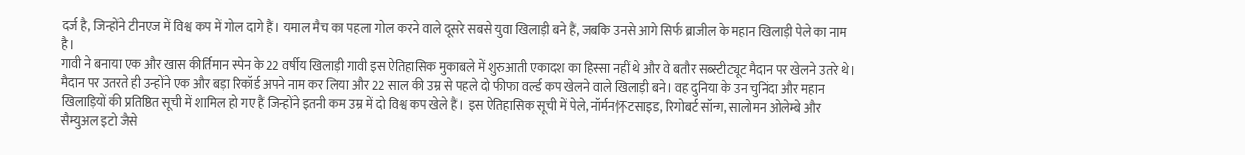दर्ज है, जिन्होंने टीनएज में विश्व कप में गोल दागे हैं। यमाल मैच का पहला गोल करने वाले दूसरे सबसे युवा खिलाड़ी बने हैं, जबकि उनसे आगे सिर्फ ब्राजील के महान खिलाड़ी पेले का नाम है।
गावी ने बनाया एक और खास कीर्तिमान स्पेन के 22 वर्षीय खिलाड़ी गावी इस ऐतिहासिक मुकाबले में शुरुआती एकादश का हिस्सा नहीं थे और वे बतौर सब्स्टीट्यूट मैदान पर खेलने उतरे थे। मैदान पर उतरते ही उन्होंने एक और बड़ा रिकॉर्ड अपने नाम कर लिया और 22 साल की उम्र से पहले दो फीफा वर्ल्ड कप खेलने वाले खिलाड़ी बने। वह दुनिया के उन चुनिंदा और महान खिलाड़ियों की प्रतिष्ठित सूची में शामिल हो गए हैं जिन्होंने इतनी कम उम्र में दो विश्व कप खेले हैं। इस ऐतिहासिक सूची में पेले, नॉर्मन怀टसाइड, रिगोबर्ट सॉन्ग, सालोमन ओलेम्बे और सैम्युअल इटो जैसे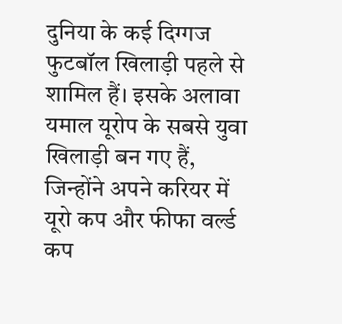दुनिया के कई दिग्गज फुटबॉल खिलाड़ी पहले से शामिल हैं। इसके अलावा यमाल यूरोप के सबसे युवा खिलाड़ी बन गए हैं, जिन्होंने अपने करियर में यूरो कप और फीफा वर्ल्ड कप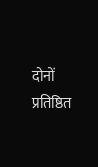दोनों प्रतिष्ठित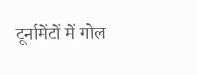टूर्नामेंटों में गोल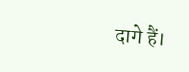दागे हैं।